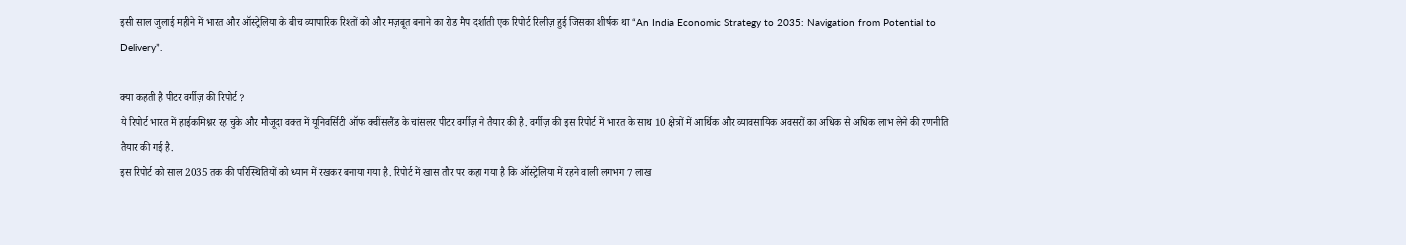इसी साल जुलाई महीने में भारत और ऑस्ट्रेलिया के बीच व्यापारिक रिश्तों को और मज़बूत बनाने का रोड मैप दर्शाती एक रिपोर्ट रिलीज़ हुई जिसका शीर्षक था “An India Economic Strategy to 2035: Navigation from Potential to Delivery”.

क्या कहती है पीटर वर्गीज़ की रिपोर्ट ?
ये रिपोर्ट भारत में हाईकमिश्नर रह चुके और मौजूदा वक्त में यूनिवर्सिटी ऑफ क्वींसलैंड के चांसलर पीटर वर्गीज़ ने तैयार की है. वर्गीज़ की इस रिपोर्ट में भारत के साथ 10 क्षेत्रों में आर्थिक और व्यावसायिक अवसरों का अधिक से अधिक लाभ लेने की रणनीति तैयार की गई है.
इस रिपोर्ट को साल 2035 तक की परिस्थितियों को ध्यान में रखकर बनाया गया है. रिपोर्ट में खास तौर पर कहा गया है कि ऑस्ट्रेलिया में रहने वाली लगभग 7 लाख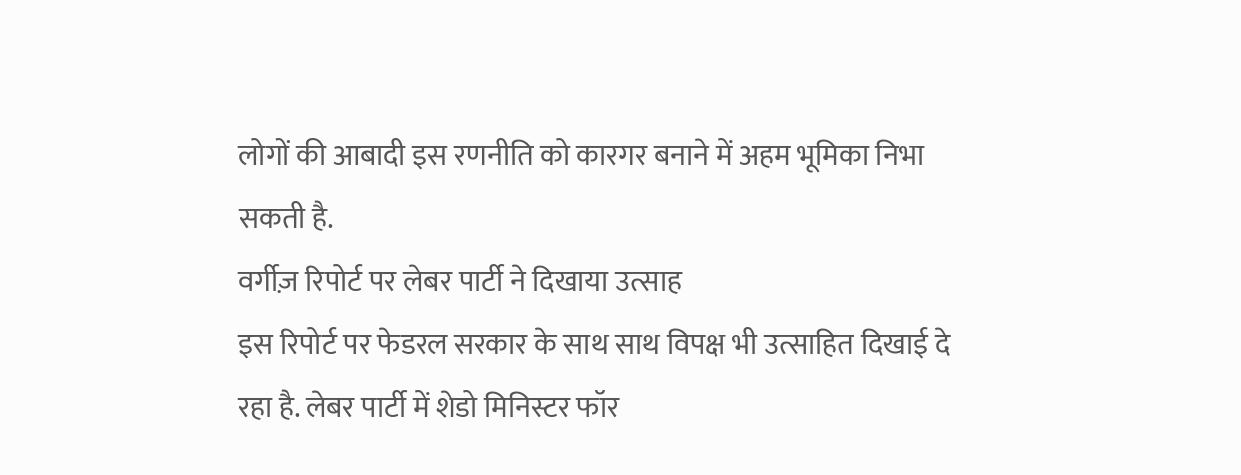लोगों की आबादी इस रणनीति को कारगर बनाने में अहम भूमिका निभा सकती है.
वर्गीज़ रिपोर्ट पर लेबर पार्टी ने दिखाया उत्साह
इस रिपोर्ट पर फेडरल सरकार के साथ साथ विपक्ष भी उत्साहित दिखाई दे रहा है. लेबर पार्टी में शेडो मिनिस्टर फॉर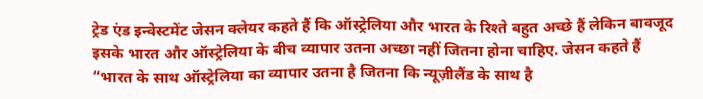ट्रेड एंड इन्वेस्टमेंट जेसन क्लेयर कहते हैं कि ऑस्ट्रेलिया और भारत के रिश्ते बहुत अच्छे हैं लेकिन बावजूद इसके भारत और ऑस्ट्रेलिया के बीच व्यापार उतना अच्छा नहीं जितना होना चाहिए. जेसन कहते हैं
“भारत के साथ ऑस्ट्रेलिया का व्यापार उतना है जितना कि न्यूज़ीलैंड के साथ है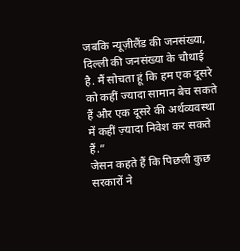जबकि न्यूज़ीलैंड की जनसंख्या, दिल्ली की जनसंख्या के चौथाई है. मैं सोचता हूं कि हम एक दूसरे को कहीं ज्यादा सामान बेच सकते हैं और एक दूसरे की अर्थव्यवस्था में कहीं ज़्यादा निवेश कर सकते हैं.”
जेसन कहते हैं कि पिछली कुछ सरकारों ने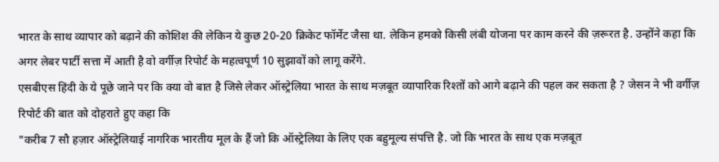भारत के साथ व्यापार को बढ़ाने की कोशिश की लेकिन ये कुछ 20-20 क्रिकेट फॉर्मेट जैसा था. लेकिन हमको किसी लंबी योजना पर काम करने की ज़रूरत है. उन्होंने कहा कि अगर लेबर पार्टी सत्ता में आती है वो वर्गीज़ रिपोर्ट के महत्वपूर्ण 10 सुझावों को लागू करेंगे.
एसबीएस हिंदी के ये पूछे जाने पर कि क्या वो बात है जिसे लेकर ऑस्ट्रेलिया भारत के साथ मज़बूत व्यापारिक रिश्तों को आगे बढ़ाने की पहल कर सकता है ? जेसन ने भी वर्गीज़ रिपोर्ट की बात को दोहराते हुए कहा कि
"करीब 7 सौ हज़ार ऑस्ट्रेलियाई नागरिक भारतीय मूल के हैं जो कि ऑस्ट्रेलिया के लिए एक बहुमूल्य संपत्ति है. जो कि भारत के साथ एक मज़बूत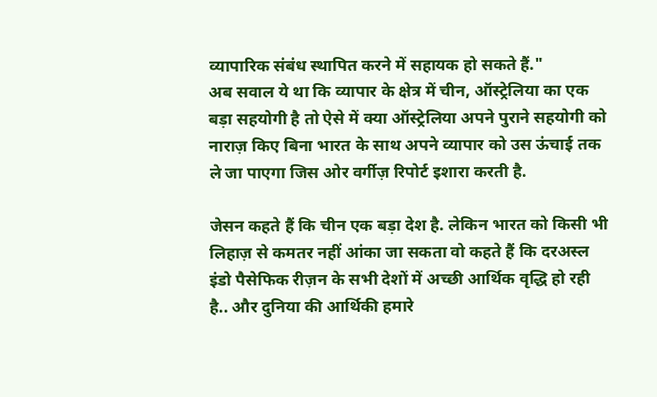व्यापारिक संबंध स्थापित करने में सहायक हो सकते हैं."
अब सवाल ये था कि व्यापार के क्षेत्र में चीन, ऑस्ट्रेलिया का एक बड़ा सहयोगी है तो ऐसे में क्या ऑस्ट्रेलिया अपने पुराने सहयोगी को नाराज़ किए बिना भारत के साथ अपने व्यापार को उस ऊंचाई तक ले जा पाएगा जिस ओर वर्गीज़ रिपोर्ट इशारा करती है.

जेसन कहते हैं कि चीन एक बड़ा देश है. लेकिन भारत को किसी भी लिहाज़ से कमतर नहीं आंका जा सकता वो कहते हैं कि दरअस्ल इंडो पैसेफिक रीज़न के सभी देशों में अच्छी आर्थिक वृद्धि हो रही है.. और दुनिया की आर्थिकी हमारे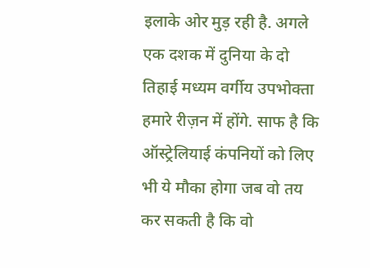इलाके ओर मुड़ रही है. अगले एक दशक में दुनिया के दो तिहाई मध्यम वर्गीय उपभोक्ता हमारे रीज़न में होंगे. साफ है कि ऑस्ट्रेलियाई कंपनियों को लिए भी ये मौका होगा जब वो तय कर सकती है कि वो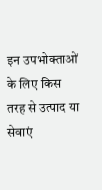इन उपभोक्ताओं के लिए किस तरह से उत्पाद या सेवाएं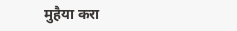मुहैया करा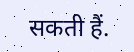सकती हैं.